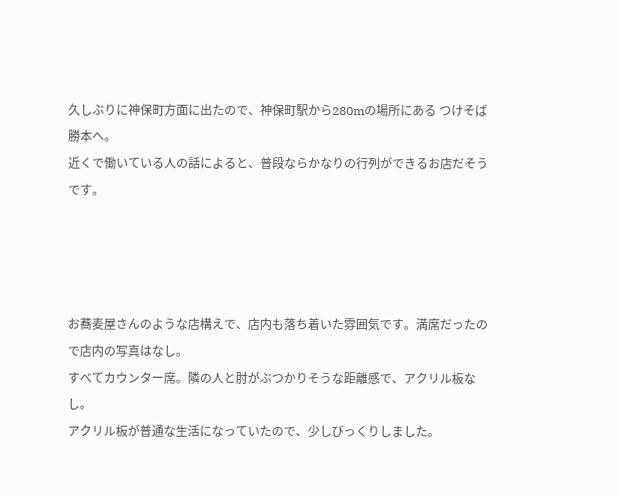久しぶりに神保町方面に出たので、神保町駅から280mの場所にある つけそば 勝本へ。
近くで働いている人の話によると、普段ならかなりの行列ができるお店だそうです。




お蕎麦屋さんのような店構えで、店内も落ち着いた雰囲気です。満席だったので店内の写真はなし。
すべてカウンター席。隣の人と肘がぶつかりそうな距離感で、アクリル板なし。
アクリル板が普通な生活になっていたので、少しびっくりしました。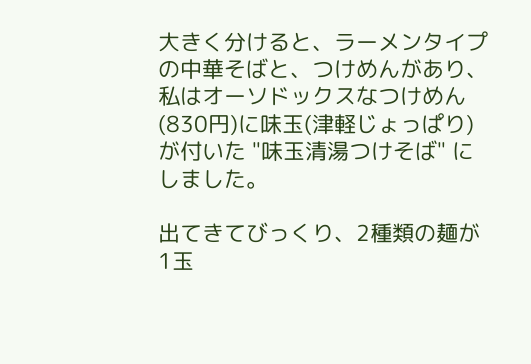大きく分けると、ラーメンタイプの中華そばと、つけめんがあり、
私はオーソドックスなつけめん(830円)に味玉(津軽じょっぱり)が付いた "味玉清湯つけそば" にしました。

出てきてびっくり、2種類の麺が1玉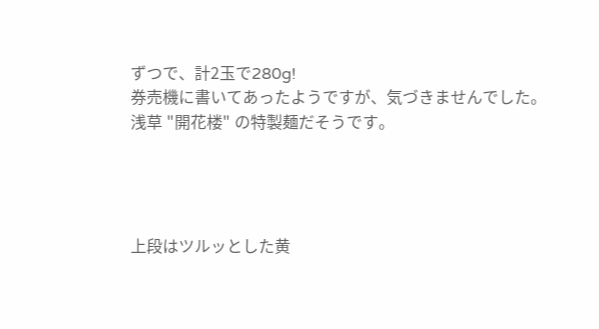ずつで、計2玉で280g!
券売機に書いてあったようですが、気づきませんでした。
浅草 "開花楼" の特製麺だそうです。




上段はツルッとした黄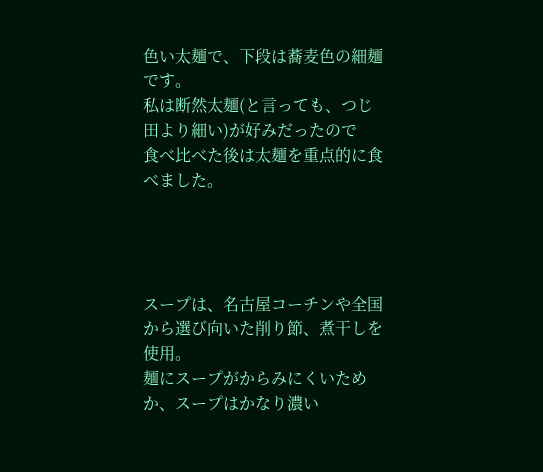色い太麺で、下段は蕎麦色の細麺です。
私は断然太麺(と言っても、つじ田より細い)が好みだったので
食べ比べた後は太麺を重点的に食べました。




スープは、名古屋コーチンや全国から選び向いた削り節、煮干しを使用。
麺にスープがからみにくいためか、スープはかなり濃い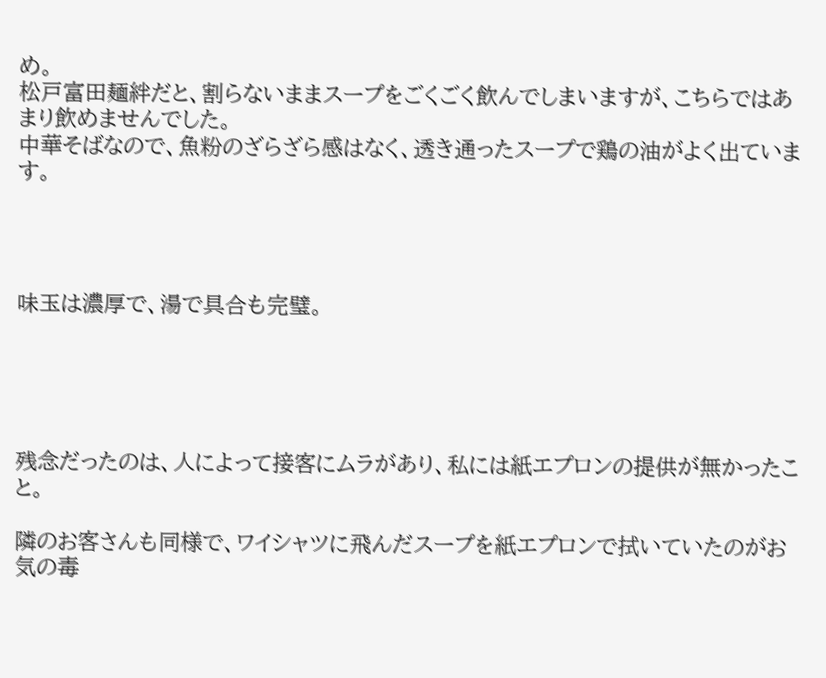め。
松戸富田麺絆だと、割らないままスープをごくごく飲んでしまいますが、こちらではあまり飲めませんでした。
中華そばなので、魚粉のざらざら感はなく、透き通ったスープで鶏の油がよく出ています。




味玉は濃厚で、湯で具合も完璧。





残念だったのは、人によって接客にムラがあり、私には紙エプロンの提供が無かったこと。

隣のお客さんも同様で、ワイシャツに飛んだスープを紙エプロンで拭いていたのがお気の毒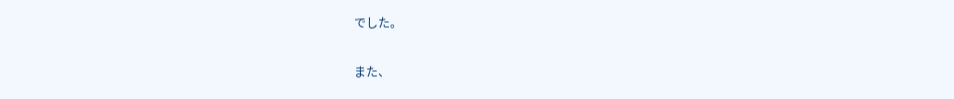でした。

また、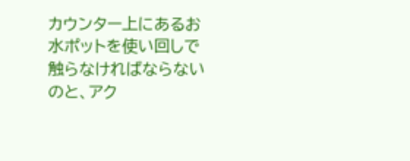カウンター上にあるお水ポットを使い回しで触らなければならないのと、アク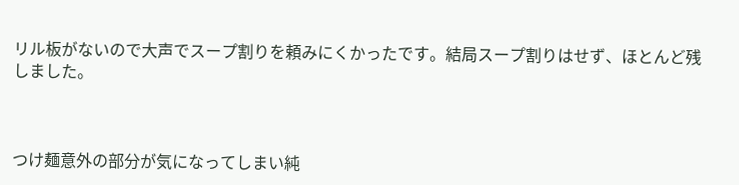リル板がないので大声でスープ割りを頼みにくかったです。結局スープ割りはせず、ほとんど残しました。



つけ麺意外の部分が気になってしまい純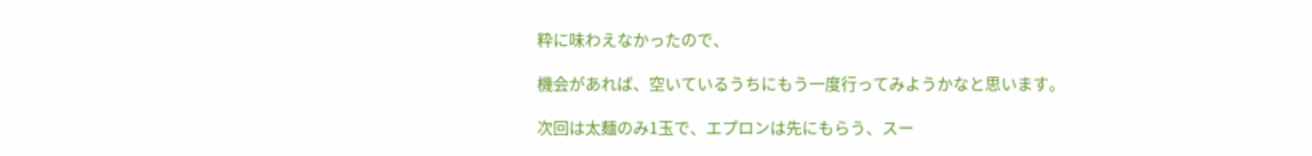粋に味わえなかったので、

機会があれば、空いているうちにもう一度行ってみようかなと思います。

次回は太麺のみ1玉で、エプロンは先にもらう、スー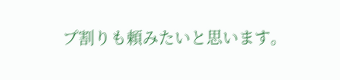プ割りも頼みたいと思います。